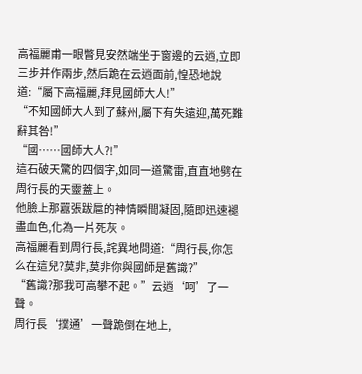高福麗甫一眼瞥見安然端坐于窗邊的云逍,立即三步并作兩步,然后跪在云逍面前,惶恐地說道:“屬下高福麗,拜見國師大人!”
“不知國師大人到了蘇州,屬下有失遠迎,萬死難辭其咎!”
“國……國師大人?!”
這石破天驚的四個字,如同一道驚雷,直直地劈在周行長的天靈蓋上。
他臉上那囂張跋扈的神情瞬間凝固,隨即迅速褪盡血色,化為一片死灰。
高福麗看到周行長,詫異地問道:“周行長,你怎么在這兒?莫非,莫非你與國師是舊識?”
“舊識?那我可高攀不起。”云逍‘呵’了一聲。
周行長‘撲通’一聲跪倒在地上,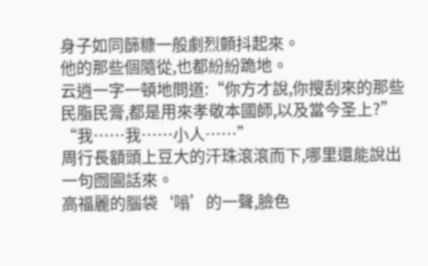身子如同篩糠一般劇烈顫抖起來。
他的那些個隨從,也都紛紛跪地。
云逍一字一頓地問道:“你方才說,你搜刮來的那些民脂民膏,都是用來孝敬本國師,以及當今圣上?”
“我……我……小人……”
周行長額頭上豆大的汗珠滾滾而下,哪里還能說出一句囫圇話來。
高福麗的腦袋‘嗡’的一聲,臉色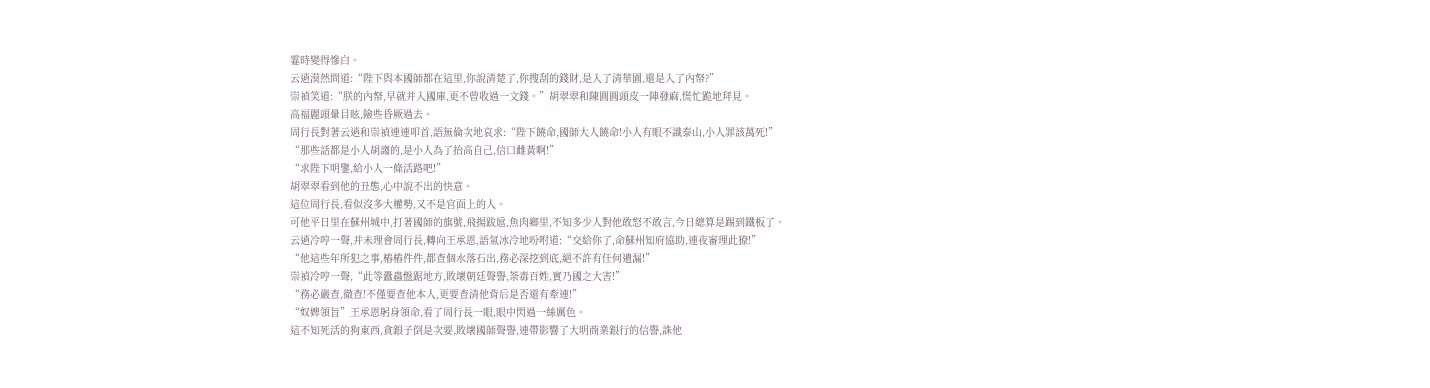霎時變得慘白。
云逍漠然問道:“陛下與本國師都在這里,你說清楚了,你搜刮的錢財,是入了清華園,還是入了內帑?”
崇禎笑道:“朕的內帑,早就并入國庫,更不曾收過一文錢。”胡翠翠和陳圓圓頭皮一陣發麻,慌忙跪地拜見。
高福麗頭暈目眩,險些昏厥過去。
周行長對著云逍和崇禎連連叩首,語無倫次地哀求:“陛下饒命,國師大人饒命!小人有眼不識泰山,小人罪該萬死!”
“那些話都是小人胡謅的,是小人為了抬高自己,信口雌黃啊!”
“求陛下明鑒,給小人一條活路吧!”
胡翠翠看到他的丑態,心中說不出的快意。
這位周行長,看似沒多大權勢,又不是官面上的人。
可他平日里在蘇州城中,打著國師的旗號,飛揚跋扈,魚肉鄉里,不知多少人對他敢怒不敢言,今日總算是踢到鐵板了。
云逍冷哼一聲,并未理會周行長,轉向王承恩,語氣冰冷地吩咐道:“交給你了,命蘇州知府協助,連夜審理此獠!”
“他這些年所犯之事,樁樁件件,都查個水落石出,務必深挖到底,絕不許有任何遺漏!”
崇禎冷哼一聲,“此等蠹蟲盤踞地方,敗壞朝廷聲譽,荼毒百姓,實乃國之大害!”
“務必嚴查,徹查!不僅要查他本人,更要查清他背后是否還有牽連!”
“奴婢領旨”王承恩躬身領命,看了周行長一眼,眼中閃過一絲厲色。
這不知死活的狗東西,貪銀子倒是次要,敗壞國師聲譽,連帶影響了大明商業銀行的信譽,誅他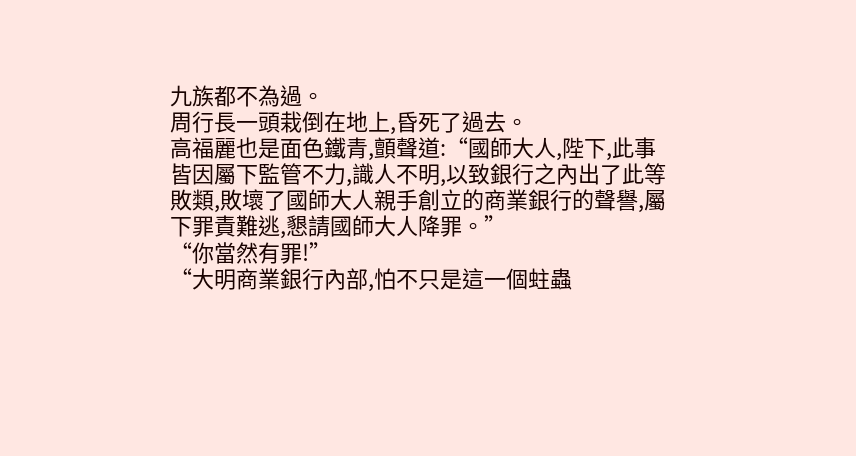九族都不為過。
周行長一頭栽倒在地上,昏死了過去。
高福麗也是面色鐵青,顫聲道:“國師大人,陛下,此事皆因屬下監管不力,識人不明,以致銀行之內出了此等敗類,敗壞了國師大人親手創立的商業銀行的聲譽,屬下罪責難逃,懇請國師大人降罪。”
“你當然有罪!”
“大明商業銀行內部,怕不只是這一個蛀蟲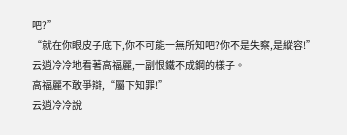吧?”
“就在你眼皮子底下,你不可能一無所知吧?你不是失察,是縱容!”
云逍冷冷地看著高福麗,一副恨鐵不成鋼的樣子。
高福麗不敢爭辯,“屬下知罪!”
云逍冷冷說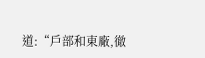道:“戶部和東廠,徹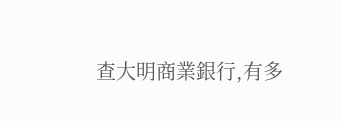查大明商業銀行,有多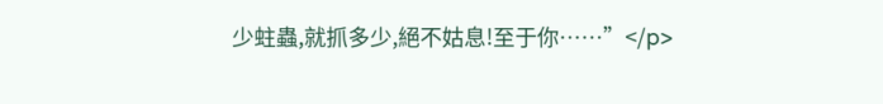少蛀蟲,就抓多少,絕不姑息!至于你……”</p>